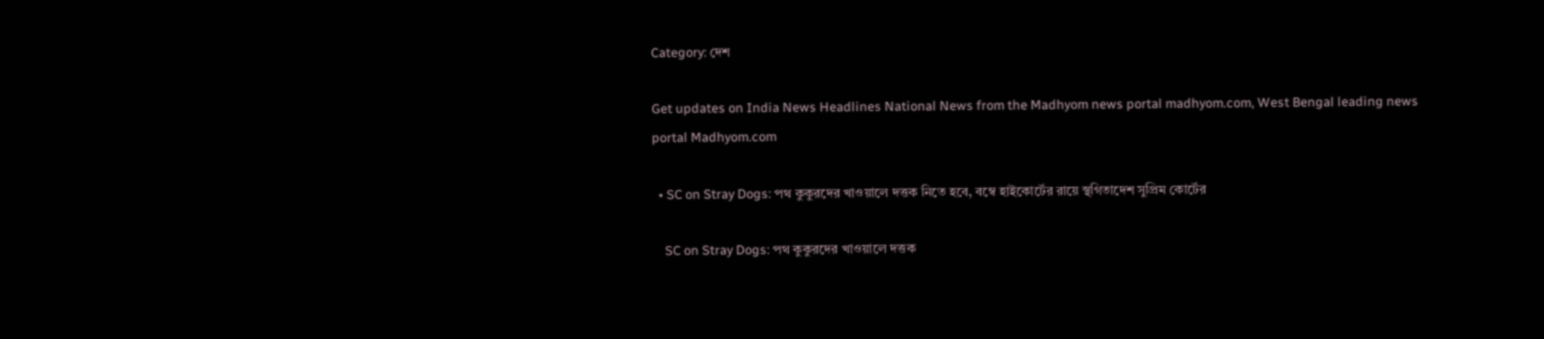Category: দেশ

Get updates on India News Headlines National News from the Madhyom news portal madhyom.com, West Bengal leading news portal Madhyom.com

  • SC on Stray Dogs: পথ কুকুরদের খাওয়ালে দত্তক নিতে হবে, বম্বে হাইকোর্টের রায়ে স্থগিতাদেশ সুপ্রিম কোর্টের

    SC on Stray Dogs: পথ কুকুরদের খাওয়ালে দত্তক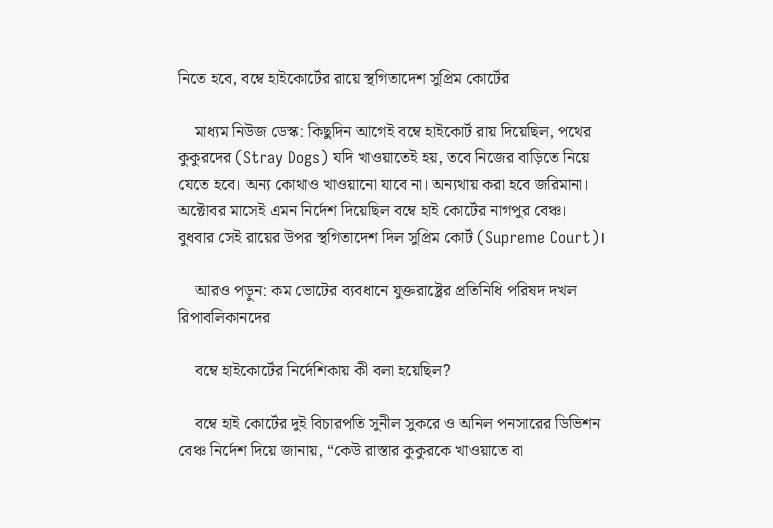নিতে হবে, বম্বে হাইকোর্টের রায়ে স্থগিতাদেশ সুপ্রিম কোর্টের

    মাধ্যম নিউজ ডেস্ক: কিছুদিন আগেই বম্বে হাইকোর্ট রায় দিয়েছিল, পথের কুকুরদের (Stray Dogs) যদি খাওয়াতেই হয়, তবে নিজের বাড়িতে নিয়ে যেতে হবে। অন্য কোথাও খাওয়ানো যাবে না। অন্যথায় করা হবে জরিমানা। অক্টোবর মাসেই এমন নির্দেশ দিয়েছিল বম্বে হাই কোর্টের নাগপুর বেঞ্চ। বুধবার সেই রায়ের উপর স্থগিতাদেশ দিল সুপ্রিম কোর্ট (Supreme Court)।

    আরও পড়ুন: কম ভোটের ব্যবধানে যুক্তরাষ্ট্রের প্রতিনিধি পরিষদ দখল রিপাবলিকানদের

    বম্বে হাইকোর্টের নির্দেশিকায় কী বলা হয়েছিল?

    বম্বে হাই কোর্টের দুই বিচারপতি সুনীল সুকরে ও অনিল পনসারের ডিভিশন বেঞ্চ নির্দেশ দিয়ে জানায়, “কেউ রাস্তার কুকুরকে খাওয়াতে বা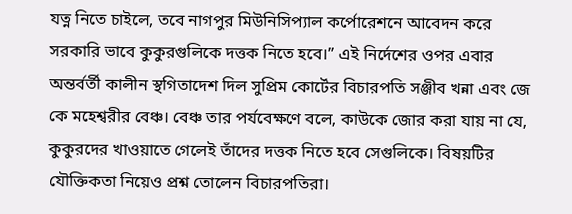যত্ন নিতে চাইলে, তবে নাগপুর মিউনিসিপ্যাল কর্পোরেশনে আবেদন করে সরকারি ভাবে কুকুরগুলিকে দত্তক নিতে হবে।” এই নির্দেশের ওপর এবার অন্তর্বর্তী কালীন স্থগিতাদেশ দিল সুপ্রিম কোর্টের বিচারপতি সঞ্জীব খন্না এবং জে কে মহেশ্বরীর বেঞ্চ। বেঞ্চ তার পর্যবেক্ষণে বলে, কাউকে জোর করা যায় না যে, কুকুরদের খাওয়াতে গেলেই তাঁদের দত্তক নিতে হবে সেগুলিকে। বিষয়টির যৌক্তিকতা নিয়েও প্রশ্ন তোলেন বিচারপতিরা।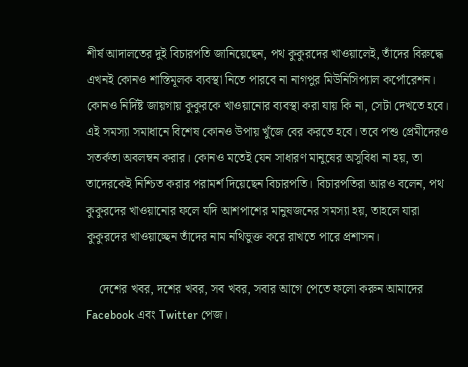শীর্ষ আদালতের দুই বিচারপতি জানিয়েছেন, পথ কুকুরদের খাওয়ালেই, তাঁদের বিরুদ্ধে এখনই কোনও শাস্তিমূলক ব্যবস্থা নিতে পারবে না নাগপুর মিউনিসিপ্যাল কর্পোরেশন। কোনও নির্দিষ্ট জায়গায় কুকুরকে খাওয়ানোর ব্যবস্থা করা যায় কি না, সেটা দেখতে হবে। এই সমস্যা সমাধানে বিশেষ কোনও উপায় খুঁজে বের করতে হবে। তবে পশু প্রেমীদেরও সতর্কতা অবলম্বন করার। কোনও মতেই যেন সাধারণ মানুষের অসুবিধা না হয়, তা তাদেরকেই নিশ্চিত করার পরামর্শ দিয়েছেন বিচারপতি। বিচারপতিরা আরও বলেন, পথ কুকুরদের খাওয়ানোর ফলে যদি আশপাশের মানুষজনের সমস্যা হয়, তাহলে যারা কুকুরদের খাওয়াচ্ছেন তাঁদের নাম নথিভুক্ত করে রাখতে পারে প্রশাসন।

    দেশের খবর, দশের খবর, সব খবর, সবার আগে পেতে ফলো করুন আমাদের Facebook এবং Twitter পেজ।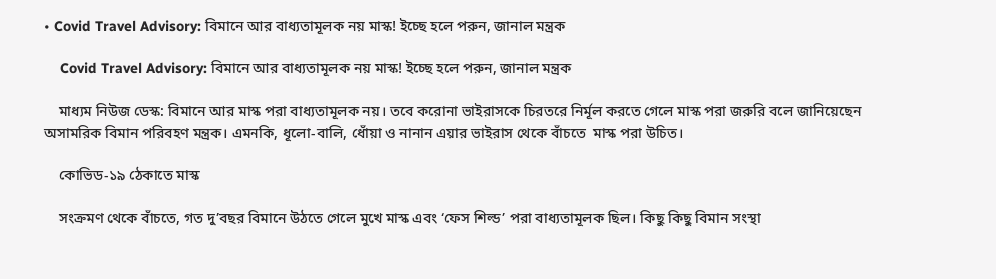• Covid Travel Advisory: বিমানে আর বাধ্যতামূলক নয় মাস্ক! ইচ্ছে হলে পরুন, জানাল মন্ত্রক

    Covid Travel Advisory: বিমানে আর বাধ্যতামূলক নয় মাস্ক! ইচ্ছে হলে পরুন, জানাল মন্ত্রক

    মাধ্যম নিউজ ডেস্ক: বিমানে আর মাস্ক পরা বাধ্যতামূলক নয়। তবে করোনা ভাইরাসকে চিরতরে নির্মূল করতে গেলে মাস্ক পরা জরুরি বলে জানিয়েছেন অসামরিক বিমান পরিবহণ মন্ত্রক। এমনকি, ধূলো-বালি, ধোঁয়া ও নানান এয়ার ভাইরাস থেকে বাঁচতে  মাস্ক পরা উচিত।

    কোভিড-১৯ ঠেকাতে মাস্ক

    সংক্রমণ থেকে বাঁচতে, গত দু’বছর বিমানে উঠতে গেলে মুখে মাস্ক এবং ‘ফেস শিল্ড’ পরা বাধ্যতামূলক ছিল। কিছু কিছু বিমান সংস্থা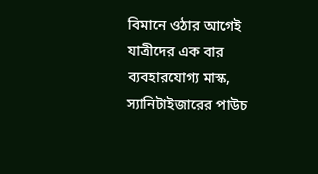বিমানে ওঠার আগেই যাত্রীদের এক বার ব্যবহারযোগ্য মাস্ক, স্যানিটাইজারের পাউচ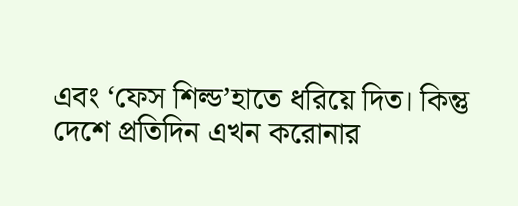এবং ‘ফেস শিল্ড’হাতে ধরিয়ে দিত। কিন্তু দেশে প্রতিদিন এখন করোনার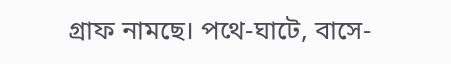গ্রাফ নামছে। পথে-ঘাটে, বাসে-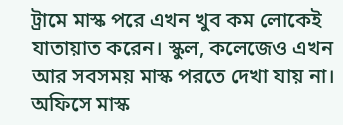ট্রামে মাস্ক পরে এখন খুব কম লোকেই যাতায়াত করেন। স্কুল, কলেজেও এখন আর সবসময় মাস্ক পরতে দেখা যায় না। অফিসে মাস্ক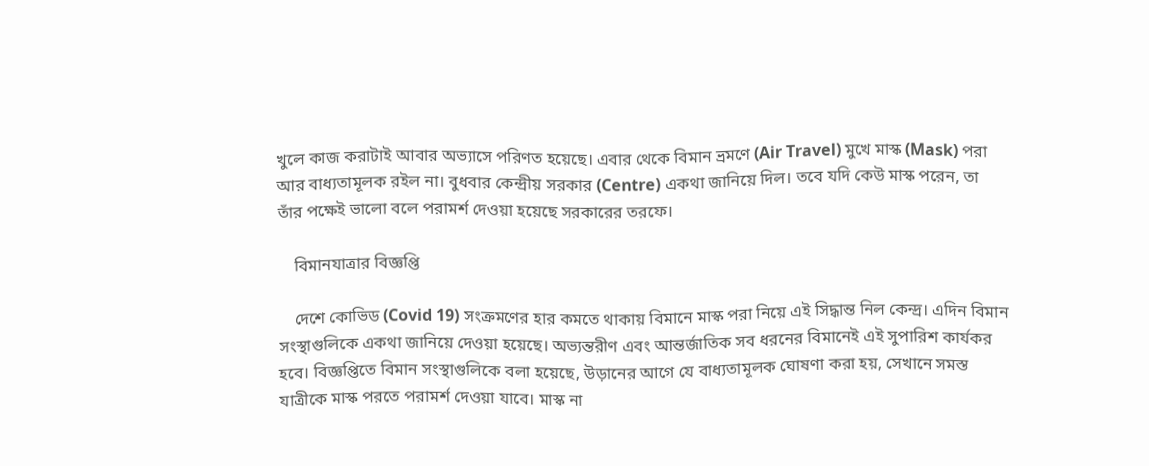খুলে কাজ করাটাই আবার অভ্যাসে পরিণত হয়েছে। এবার থেকে বিমান ভ্রমণে (Air Travel) মুখে মাস্ক (Mask) পরা আর বাধ্যতামূলক রইল না। বুধবার কেন্দ্রীয় সরকার (Centre) একথা জানিয়ে দিল। তবে যদি কেউ মাস্ক পরেন, তা তাঁর পক্ষেই ভালো বলে পরামর্শ দেওয়া হয়েছে সরকারের তরফে।

    বিমানযাত্রার বিজ্ঞপ্তি

    দেশে কোভিড (Covid 19) সংক্রমণের হার কমতে থাকায় বিমানে মাস্ক পরা নিয়ে এই সিদ্ধান্ত নিল কেন্দ্র। এদিন বিমান সংস্থাগুলিকে একথা জানিয়ে দেওয়া হয়েছে। অভ্যন্তরীণ এবং আন্তর্জাতিক সব ধরনের বিমানেই এই সুপারিশ কার্যকর হবে। বিজ্ঞপ্তিতে বিমান সংস্থাগুলিকে বলা হয়েছে, উড়ানের আগে যে বাধ্যতামূলক ঘোষণা করা হয়, সেখানে সমস্ত যাত্রীকে মাস্ক পরতে পরামর্শ দেওয়া যাবে। মাস্ক না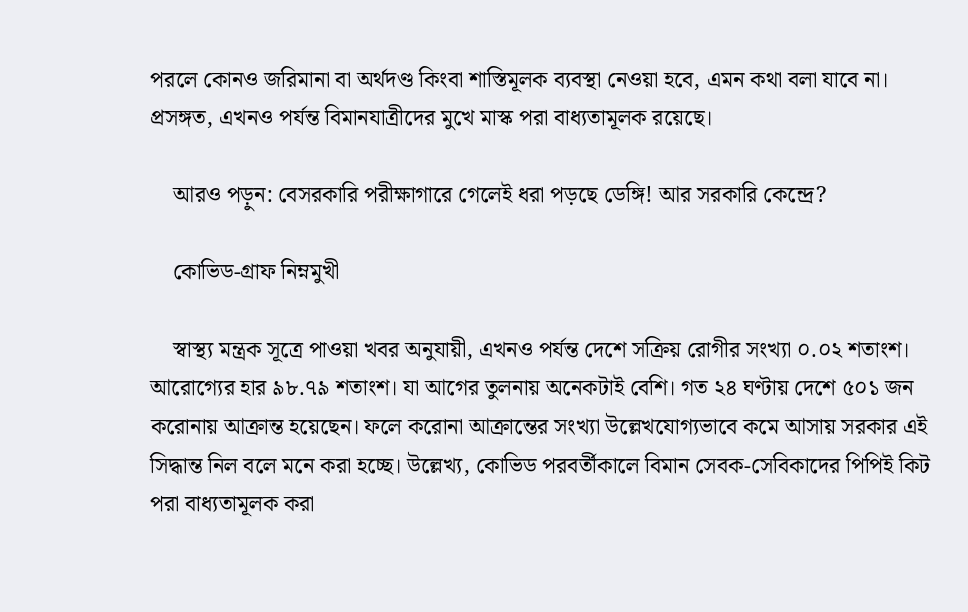পরলে কোনও জরিমানা বা অর্থদণ্ড কিংবা শাস্তিমূলক ব্যবস্থা নেওয়া হবে, এমন কথা বলা যাবে না।  প্রসঙ্গত, এখনও পর্যন্ত বিমানযাত্রীদের মুখে মাস্ক পরা বাধ্যতামূলক রয়েছে।

    আরও পড়ুন: বেসরকারি পরীক্ষাগারে গেলেই ধরা পড়ছে ডেঙ্গি! আর সরকারি কেন্দ্রে?

    কোভিড-গ্রাফ নিম্নমুখী

    স্বাস্থ্য মন্ত্রক সূত্রে পাওয়া খবর অনুযায়ী, এখনও পর্যন্ত দেশে সক্রিয় রোগীর সংখ্যা ০.০২ শতাংশ। আরোগ্যের হার ৯৮.৭৯ শতাংশ। যা আগের তুলনায় অনেকটাই বেশি। গত ২৪ ঘণ্টায় দেশে ৫০১ জন করোনায় আক্রান্ত হয়েছেন। ফলে করোনা আক্রান্তের সংখ্যা উল্লেখযোগ্যভাবে কমে আসায় সরকার এই সিদ্ধান্ত নিল বলে মনে করা হচ্ছে। উল্লেখ্য, কোভিড পরবর্তীকালে বিমান সেবক-সেবিকাদের পিপিই কিট পরা বাধ্যতামূলক করা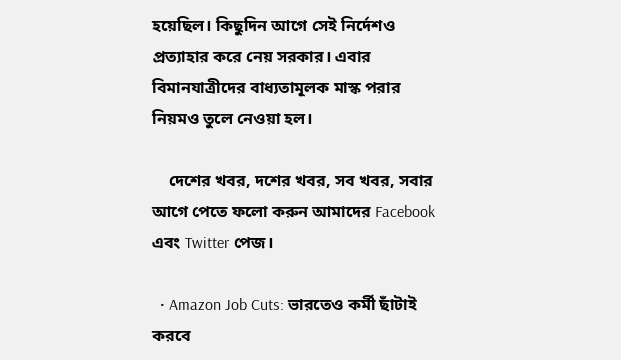হয়েছিল। কিছুদিন আগে সেই নির্দেশও প্রত্যাহার করে নেয় সরকার। এবার বিমানযাত্রীদের বাধ্যতামূলক মাস্ক পরার নিয়মও তুলে নেওয়া হল।

    দেশের খবর, দশের খবর, সব খবর, সবার আগে পেতে ফলো করুন আমাদের Facebook এবং Twitter পেজ।

  • Amazon Job Cuts: ভারতেও কর্মী ছাঁটাই করবে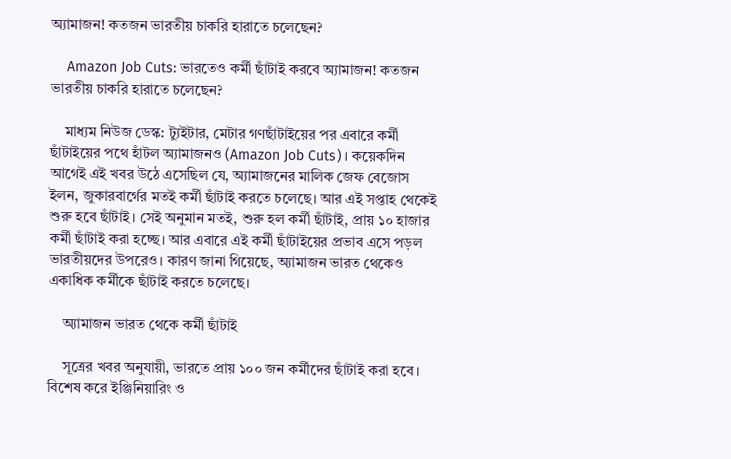অ্যামাজন! কতজন ভারতীয় চাকরি হারাতে চলেছেন?

    Amazon Job Cuts: ভারতেও কর্মী ছাঁটাই করবে অ্যামাজন! কতজন ভারতীয় চাকরি হারাতে চলেছেন?

    মাধ্যম নিউজ ডেস্ক: ট্যুইটার, মেটার গণছাঁটাইয়ের পর এবারে কর্মী ছাঁটাইয়ের পথে হাঁটল অ্যামাজনও (Amazon Job Cuts)। কয়েকদিন আগেই এই খবর উঠে এসেছিল যে, অ্যামাজনের মালিক জেফ বেজোস ইলন, জুকারবার্গের মতই কর্মী ছাঁটাই করতে চলেছে। আর এই সপ্তাহ থেকেই শুরু হবে ছাঁটাই। সেই অনুমান মতই, শুরু হল কর্মী ছাঁটাই, প্রায় ১০ হাজার কর্মী ছাঁটাই করা হচ্ছে। আর এবারে এই কর্মী ছাঁটাইয়ের প্রভাব এসে পড়ল ভারতীয়দের উপরেও। কারণ জানা গিয়েছে, অ্যামাজন ভারত থেকেও একাধিক কর্মীকে ছাঁটাই করতে চলেছে।

    অ্যামাজন ভারত থেকে কর্মী ছাঁটাই

    সূত্রের খবর অনুযায়ী, ভারতে প্রায় ১০০ জন কর্মীদের ছাঁটাই করা হবে। বিশেষ করে ইঞ্জিনিয়ারিং ও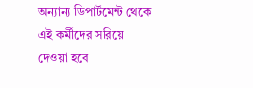অন্যান্য ডিপার্টমেন্ট থেকে এই কর্মীদের সরিয়ে দেওয়া হবে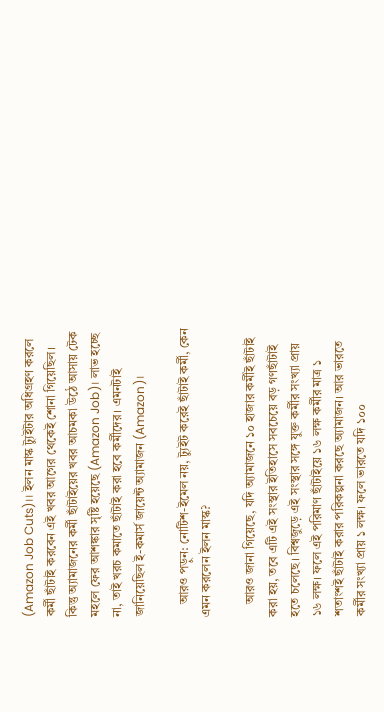(Amazon Job Cuts)।। ইলন মাস্ক ট্যুইটার অধিগ্রহণ করলে কর্মী ছাঁটাই করবেন এই খবর আগের থেকেই শোনা গিয়েছিল। কিন্তু অ্যামাজনের কর্মী ছাঁটাইয়ের খবর আচমকা উঠে আসায় টেক মহলে ফের আশঙ্কার সৃষ্টি হয়েছে (Amazon Job)। লাভ হচ্ছে না, তাই খরচ কমাতে ছাঁটাই করা হবে কর্মীদের। এমনটাই জানিয়েছিল ই-কমার্স জায়েন্ট অ্যামাজন (Amazon)।

    আরও পড়ুন: নোটিশ-ইমেল নয়, ট্যুইট করেই ছাঁটাই কর্মী, কেন এমন করলেন ইলন মাস্ক?

    আরও জানা গিয়েছে, যদি অ্যামাজনে ১০ হাজার কর্মীই ছাঁটাই করা হয়, তবে এটি এই সংস্থার ইতিহাসে সবচেয়ে বড় গণছাঁটাই হতে চলেছে। বিশ্বজুড়ে এই সংস্থার সঙ্গে যুক্ত কর্মীর সংখ্যা প্রায় ১৬ লক্ষ। ফলে এই পরিমাণ ছাঁটাইয়ে ১৬ লক্ষ কর্মীর মাত্র ১ শতাংশই ছাঁটাই করার পরিকল্পনা করছে অ্যামাজন। আর ভারতে কর্মীর সংখ্যা প্রায় ১ লক্ষ। ফলে ভারতে যদি ১০০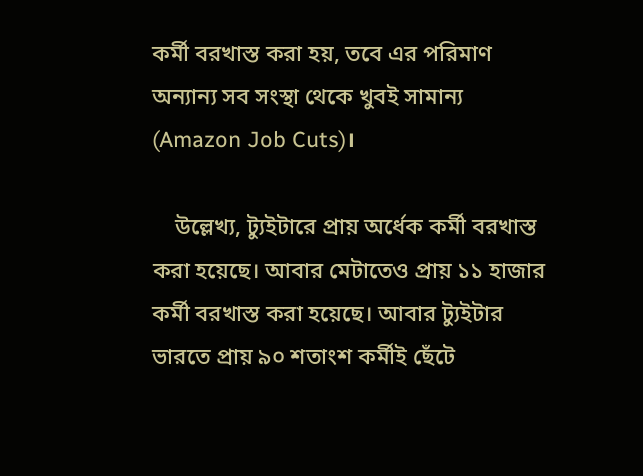কর্মী বরখাস্ত করা হয়, তবে এর পরিমাণ অন্যান্য সব সংস্থা থেকে খুবই সামান্য (Amazon Job Cuts)।

    উল্লেখ্য, ট্যুইটারে প্রায় অর্ধেক কর্মী বরখাস্ত করা হয়েছে। আবার মেটাতেও প্রায় ১১ হাজার কর্মী বরখাস্ত করা হয়েছে। আবার ট্যুইটার ভারতে প্রায় ৯০ শতাংশ কর্মীই ছেঁটে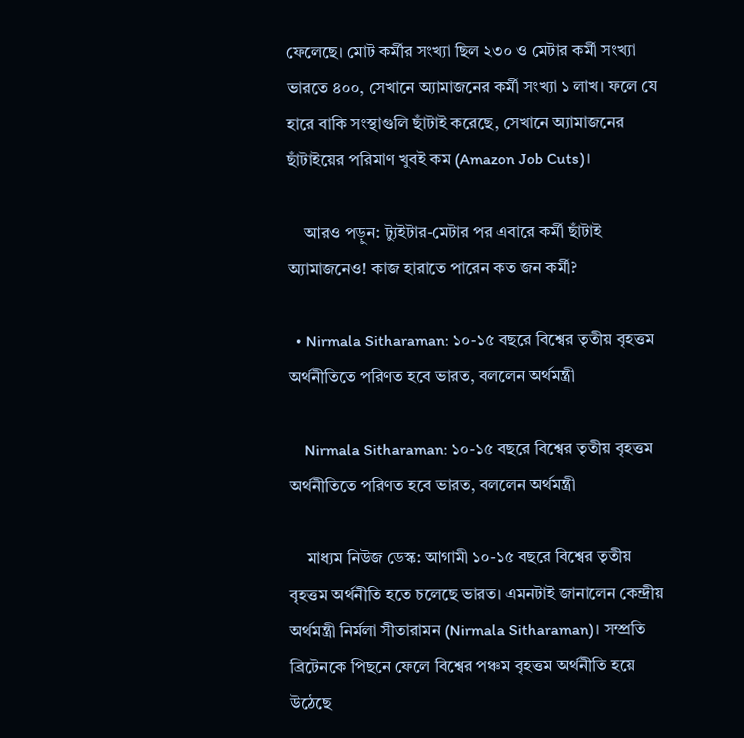ফেলেছে। মোট কর্মীর সংখ্যা ছিল ২৩০ ও মেটার কর্মী সংখ্যা ভারতে ৪০০, সেখানে অ্যামাজনের কর্মী সংখ্যা ১ লাখ। ফলে যে হারে বাকি সংস্থাগুলি ছাঁটাই করেছে, সেখানে অ্যামাজনের ছাঁটাইয়ের পরিমাণ খুবই কম (Amazon Job Cuts)।

    আরও পড়ুন: ট্যুইটার-মেটার পর এবারে কর্মী ছাঁটাই অ্যামাজনেও! কাজ হারাতে পারেন কত জন কর্মী?

  • Nirmala Sitharaman: ১০-১৫ বছরে বিশ্বের তৃতীয় বৃহত্তম অর্থনীতিতে পরিণত হবে ভারত, বললেন অর্থমন্ত্রী

    Nirmala Sitharaman: ১০-১৫ বছরে বিশ্বের তৃতীয় বৃহত্তম অর্থনীতিতে পরিণত হবে ভারত, বললেন অর্থমন্ত্রী

    মাধ্যম নিউজ ডেস্ক: আগামী ১০-১৫ বছরে বিশ্বের তৃতীয় বৃহত্তম অর্থনীতি হতে চলেছে ভারত। এমনটাই জানালেন কেন্দ্রীয় অর্থমন্ত্রী নির্মলা সীতারামন (Nirmala Sitharaman)। সম্প্রতি ব্রিটেনকে পিছনে ফেলে বিশ্বের পঞ্চম বৃহত্তম অর্থনীতি হয়ে উঠেছে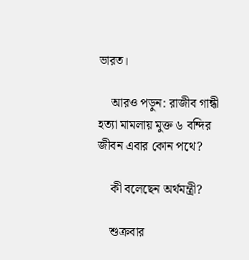ভারত।

    আরও পড়ুন: রাজীব গান্ধী হত্যা মামলায় মুক্ত ৬ বন্দির জীবন এবার কোন পথে?

    কী বলেছেন অর্থমন্ত্রী?

    শুক্রবার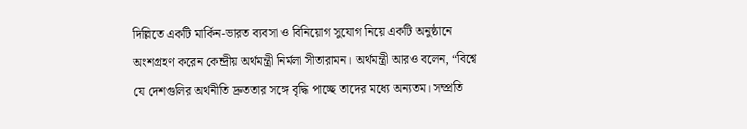দিল্লিতে একটি মার্কিন-ভারত ব্যবসা ও বিনিয়োগ সুযোগ নিয়ে একটি অনুষ্ঠানে অংশগ্রহণ করেন কেন্দ্রীয় অর্থমন্ত্রী নির্মলা সীতারামন। অর্থমন্ত্রী আরও বলেন, “বিশ্বে যে দেশগুলির অর্থনীতি দ্রুততার সঙ্গে বৃদ্ধি পাচ্ছে তাদের মধ্যে অন্যতম। সম্প্রতি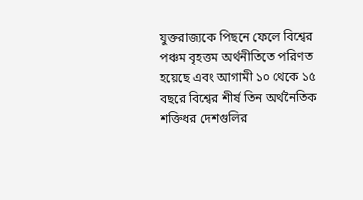যুক্তরাজ্যকে পিছনে ফেলে বিশ্বের পঞ্চম বৃহত্তম অর্থনীতিতে পরিণত হয়েছে এবং আগামী ১০ থেকে ১৫ বছরে বিশ্বের শীর্ষ তিন অর্থনৈতিক শক্তিধর দেশগুলির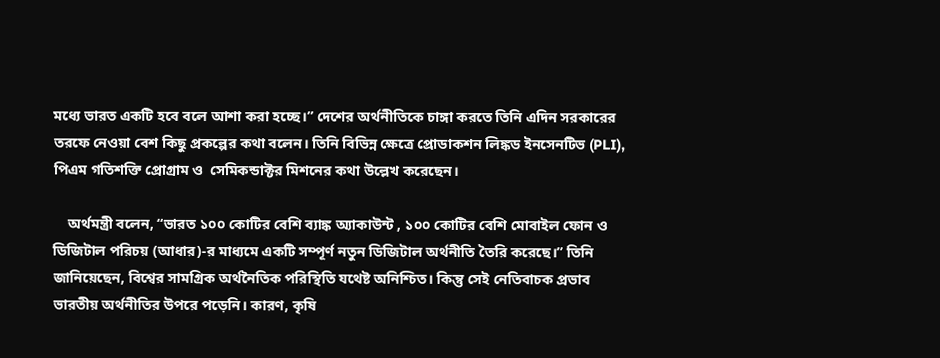মধ্যে ভারত একটি হবে বলে আশা করা হচ্ছে।” দেশের অর্থনীতিকে চাঙ্গা করতে তিনি এদিন সরকারের তরফে নেওয়া বেশ কিছু প্রকল্পের কথা বলেন। তিনি বিভিন্ন ক্ষেত্রে প্রোডাকশন লিঙ্কড ইনসেনটিভ (PLI), পিএম গতিশক্তি প্রোগ্রাম ও  সেমিকন্ডাক্টর মিশনের কথা উল্লেখ করেছেন।

    অর্থমন্ত্রী বলেন, “ভারত ১০০ কোটির বেশি ব্যাঙ্ক অ্যাকাউন্ট , ১০০ কোটির বেশি মোবাইল ফোন ও ডিজিটাল পরিচয় (আধার)-র মাধ্যমে একটি সম্পূর্ণ নতুন ডিজিটাল অর্থনীতি তৈরি করেছে।” তিনি জানিয়েছেন, বিশ্বের সামগ্রিক অর্থনৈতিক পরিস্থিতি যথেষ্ট অনিশ্চিত। কিন্তু সেই নেতিবাচক প্রভাব ভারতীয় অর্থনীতির উপরে পড়েনি। কারণ, কৃষি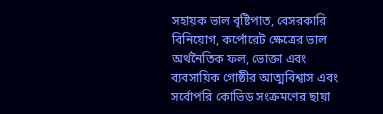সহায়ক ভাল বৃষ্টিপাত, বেসরকারি বিনিয়োগ, কর্পোরেট ক্ষেত্রের ভাল অর্থনৈতিক ফল, ভোক্তা এবং ব্যবসায়িক গোষ্ঠীর আত্মবিশ্বাস এবং সর্বোপরি কোভিড সংক্রমণের ছায়া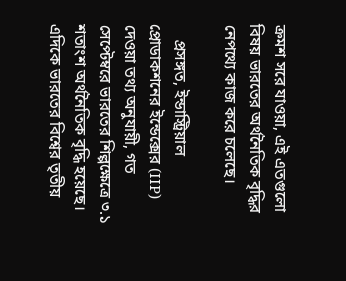ক্রমশ সরে যাওয়া, এই এতগুলো বিষয় ভারতের অর্থনৈতিক বৃদ্ধির নেপথ্যে কাজ করে চলেছে।

    প্রসঙ্গত, ইন্ডাস্ট্রিয়াল প্রোডাকশনের ইন্ডেক্সের (IIP) দেওয়া তথ্য অনুযায়ী, গত সেপ্টেম্বরে ভারতের শিল্পক্ষেত্রে ৩.১ শতাংশ অর্থনৈতিক বৃদ্ধি হয়েছে। এদিকে ভারতের বিশ্বের তৃতীয়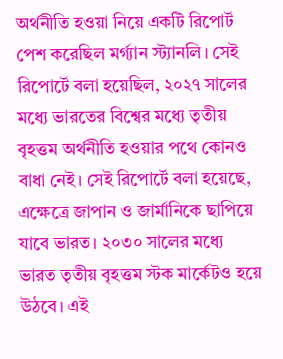অর্থনীতি হওয়া নিয়ে একটি রিপোর্ট পেশ করেছিল মর্গ্যান স্ট্যানলি। সেই রিপোর্টে বলা হয়েছিল, ২০২৭ সালের মধ্যে ভারতের বিশ্বের মধ্যে তৃতীয় বৃহত্তম অর্থনীতি হওয়ার পথে কোনও বাধা নেই। সেই রিপোর্টে বলা হয়েছে, এক্ষেত্রে জাপান ও জার্মানিকে ছাপিয়ে যাবে ভারত। ২০৩০ সালের মধ্যে ভারত তৃতীয় বৃহত্তম স্টক মার্কেটও হয়ে উঠবে। এই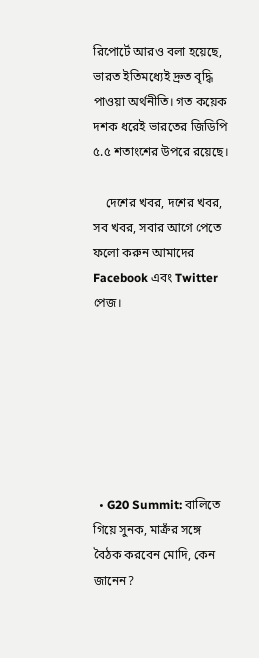রিপোর্টে আরও বলা হয়েছে, ভারত ইতিমধ্যেই দ্রুত বৃদ্ধি পাওয়া অর্থনীতি। গত কয়েক দশক ধরেই ভারতের জিডিপি ৫.৫ শতাংশের উপরে রয়েছে।

    দেশের খবর, দশের খবর, সব খবর, সবার আগে পেতে ফলো করুন আমাদের Facebook এবং Twitter পেজ।







  • G20 Summit: বালিতে গিয়ে সুনক, মাক্রঁর সঙ্গে বৈঠক করবেন মোদি, কেন জানেন?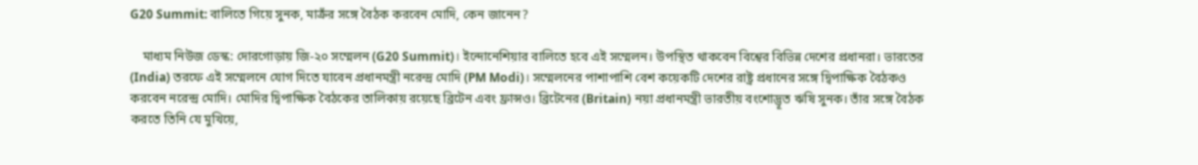G20 Summit: বালিতে গিয়ে সুনক, মাক্রঁর সঙ্গে বৈঠক করবেন মোদি, কেন জানেন?

    মাধ্যম নিউজ ডেস্ক: দোরগোড়ায় জি-২০ সম্মেলন (G20 Summit)। ইন্দোনেশিয়ার বালিতে হবে এই সম্মেলন। উপস্থিত থাকবেন বিশ্বের বিভিন্ন দেশের প্রধানরা। ভারতের (India) তরফে এই সম্মেলনে যোগ দিতে যাবেন প্রধানমন্ত্রী নরেন্দ্র মোদি (PM Modi)। সম্মেলনের পাশাপাশি বেশ কয়েকটি দেশের রাষ্ট্র প্রধানের সঙ্গে দ্বিপাক্ষিক বৈঠকও করবেন নরেন্দ্র মোদি। মোদির দ্বিপাক্ষিক বৈঠকের তালিকায় রয়েছে ব্রিটেন এবং ফ্রান্সও। ব্রিটেনের (Britain) নয়া প্রধানমন্ত্রী ভারতীয় বংশোদ্ভূত ঋষি সুনক। তাঁর সঙ্গে বৈঠক করতে তিনি যে মুখিয়ে,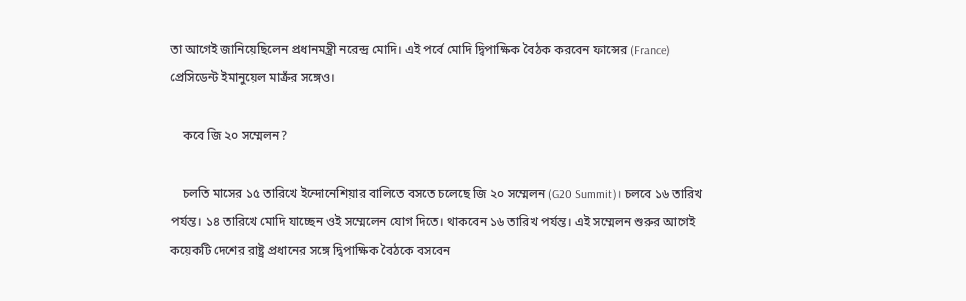তা আগেই জানিয়েছিলেন প্রধানমন্ত্রী নরেন্দ্র মোদি। এই পর্বে মোদি দ্বিপাক্ষিক বৈঠক করবেন ফান্সের (France) প্রেসিডেন্ট ইমানুয়েল মাক্রঁর সঙ্গেও।

    কবে জি ২০ সম্মেলন?

    চলতি মাসের ১৫ তারিখে ইন্দোনেশিয়ার বালিতে বসতে চলেছে জি ২০ সম্মেলন (G20 Summit)। চলবে ১৬ তারিখ পর্যন্ত। ১৪ তারিখে মোদি যাচ্ছেন ওই সম্মেলেন যোগ দিতে। থাকবেন ১৬ তারিখ পর্যন্ত। এই সম্মেলন শুরুর আগেই কয়েকটি দেশের রাষ্ট্র প্রধানের সঙ্গে দ্বিপাক্ষিক বৈঠকে বসবেন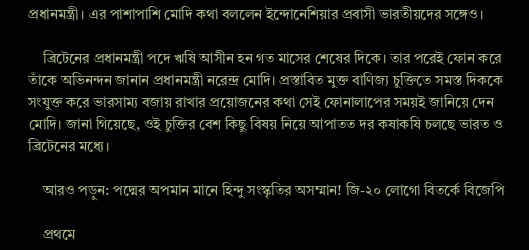প্রধানমন্ত্রী। এর পাশাপাশি মোদি কথা বললেন ইন্দোনেশিয়ার প্রবাসী ভারতীয়দের সঙ্গেও।

    ব্রিটেনের প্রধানমন্ত্রী পদে ঋষি আসীন হন গত মাসের শেষের দিকে। তার পরেই ফোন করে তাঁকে অভিনন্দন জানান প্রধানমন্ত্রী নরেন্দ্র মোদি। প্রস্তাবিত মুক্ত বাণিজ্য চুক্তিতে সমস্ত দিককে সংযুক্ত করে ভারসাম্য বজায় রাখার প্রয়োজনের কথা সেই ফোনালাপের সময়ই জানিয়ে দেন মোদি। জানা গিয়েছে, ওই চুক্তির বেশ কিছু বিষয় নিয়ে আপাতত দর কষাকষি চলছে ভারত ও ব্রিটেনের মধ্যে।

    আরও পড়ুন: পদ্মের অপমান মানে হিন্দু সংস্কৃতির অসম্মান! জি-২০ লোগো বিতর্কে বিজেপি

    প্রথমে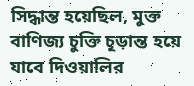সিদ্ধান্ত হয়েছিল, মুক্ত বাণিজ্য চুক্তি চূড়ান্ত হয়ে যাবে দিওয়ালির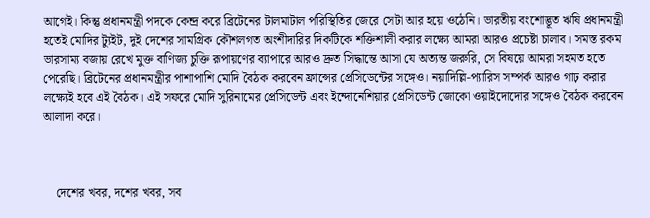আগেই। কিন্তু প্রধানমন্ত্রী পদকে কেন্দ্র করে ব্রিটেনের টালমাটাল পরিস্থিতির জেরে সেটা আর হয়ে ওঠেনি। ভারতীয় বংশোদ্ভূত ঋষি প্রধানমন্ত্রী হতেই মোদির ট্যুইট, দুই দেশের সামগ্রিক কৌশলগত অংশীদারির দিকটিকে শক্তিশালী করার লক্ষ্যে আমরা আরও প্রচেষ্টা চালাব। সমস্ত রকম ভারসাম্য বজায় রেখে মুক্ত বাণিজ্য চুক্তি রূপায়ণের ব্যাপারে আরও দ্রুত সিদ্ধান্তে আসা যে অত্যন্ত জরুরি, সে বিষয়ে আমরা সহমত হতে পেরেছি। ব্রিটেনের প্রধানমন্ত্রীর পাশাপাশি মোদি বৈঠক করবেন ফ্রান্সের প্রেসিডেন্টের সঙ্গেও। নয়াদিল্লি-প্যারিস সম্পর্ক আরও গাঢ় করার লক্ষ্যেই হবে এই বৈঠক। এই সফরে মোদি সুরিনামের প্রেসিডেন্ট এবং ইন্দোনেশিয়ার প্রেসিডেন্ট জোকো ওয়াইদোদোর সঙ্গেও বৈঠক করবেন আলাদা করে।



    দেশের খবর, দশের খবর, সব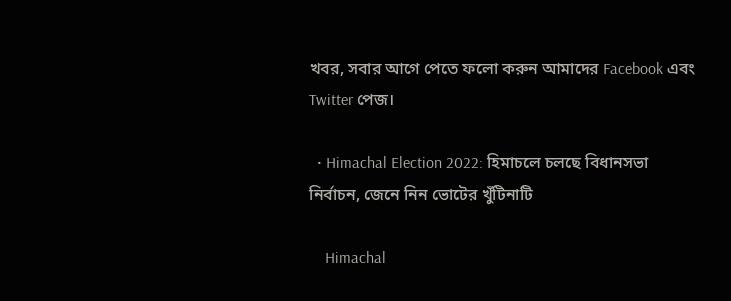খবর, সবার আগে পেতে ফলো করুন আমাদের Facebook এবং Twitter পেজ।

  • Himachal Election 2022: হিমাচলে চলছে বিধানসভা নির্বাচন, জেনে নিন ভোটের খুঁটিনাটি

    Himachal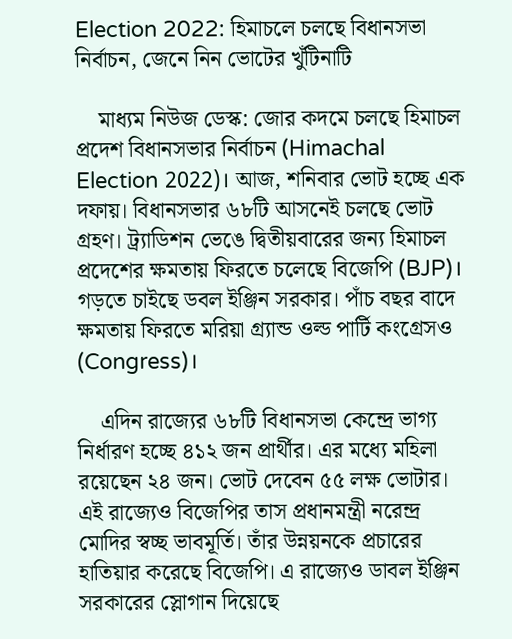Election 2022: হিমাচলে চলছে বিধানসভা নির্বাচন, জেনে নিন ভোটের খুঁটিনাটি

    মাধ্যম নিউজ ডেস্ক: জোর কদমে চলছে হিমাচল প্রদেশ বিধানসভার নির্বাচন (Himachal Election 2022)। আজ, শনিবার ভোট হচ্ছে এক দফায়। বিধানসভার ৬৮টি আসনেই চলছে ভোট গ্রহণ। ট্র্যাডিশন ভেঙে দ্বিতীয়বারের জন্য হিমাচল প্রদেশের ক্ষমতায় ফিরতে চলেছে বিজেপি (BJP)। গড়তে চাইছে ডবল ইঞ্জিন সরকার। পাঁচ বছর বাদে ক্ষমতায় ফিরতে মরিয়া গ্র্যান্ড ওল্ড পার্টি কংগ্রেসও (Congress)।

    এদিন রাজ্যের ৬৮টি বিধানসভা কেন্দ্রে ভাগ্য নির্ধারণ হচ্ছে ৪১২ জন প্রার্থীর। এর মধ্যে মহিলা রয়েছেন ২৪ জন। ভোট দেবেন ৫৫ লক্ষ ভোটার। এই রাজ্যেও বিজেপির তাস প্রধানমন্ত্রী নরেন্দ্র মোদির স্বচ্ছ ভাবমূর্তি। তাঁর উন্নয়নকে প্রচারের হাতিয়ার করেছে বিজেপি। এ রাজ্যেও ডাবল ইঞ্জিন সরকারের স্লোগান দিয়েছে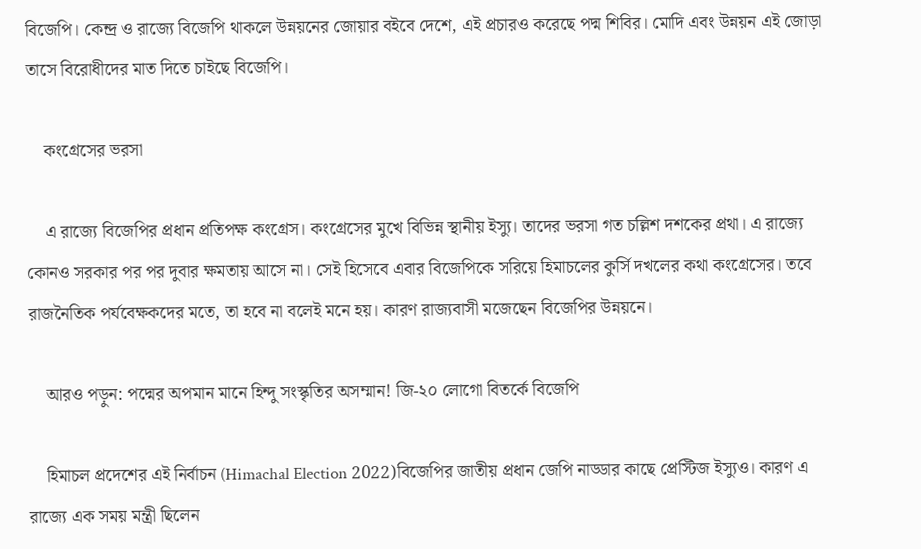বিজেপি। কেন্দ্র ও রাজ্যে বিজেপি থাকলে উন্নয়নের জোয়ার বইবে দেশে, এই প্রচারও করেছে পদ্ম শিবির। মোদি এবং উন্নয়ন এই জোড়া তাসে বিরোধীদের মাত দিতে চাইছে বিজেপি।

    কংগ্রেসের ভরসা

    এ রাজ্যে বিজেপির প্রধান প্রতিপক্ষ কংগ্রেস। কংগ্রেসের মুখে বিভিন্ন স্থানীয় ইস্যু। তাদের ভরসা গত চল্লিশ দশকের প্রথা। এ রাজ্যে কোনও সরকার পর পর দুবার ক্ষমতায় আসে না। সেই হিসেবে এবার বিজেপিকে সরিয়ে হিমাচলের কুর্সি দখলের কথা কংগ্রেসের। তবে রাজনৈতিক পর্যবেক্ষকদের মতে, তা হবে না বলেই মনে হয়। কারণ রাজ্যবাসী মজেছেন বিজেপির উন্নয়নে।

    আরও পড়ুন: পদ্মের অপমান মানে হিন্দু সংস্কৃতির অসম্মান! জি-২০ লোগো বিতর্কে বিজেপি

    হিমাচল প্রদেশের এই নির্বাচন (Himachal Election 2022)বিজেপির জাতীয় প্রধান জেপি নাড্ডার কাছে প্রেস্টিজ ইস্যুও। কারণ এ রাজ্যে এক সময় মন্ত্রী ছিলেন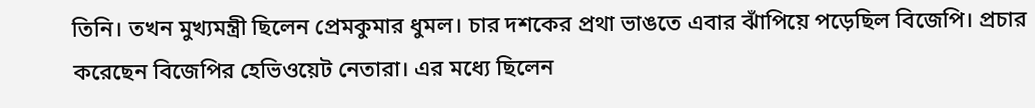তিনি। তখন মুখ্যমন্ত্রী ছিলেন প্রেমকুমার ধুমল। চার দশকের প্রথা ভাঙতে এবার ঝাঁপিয়ে পড়েছিল বিজেপি। প্রচার করেছেন বিজেপির হেভিওয়েট নেতারা। এর মধ্যে ছিলেন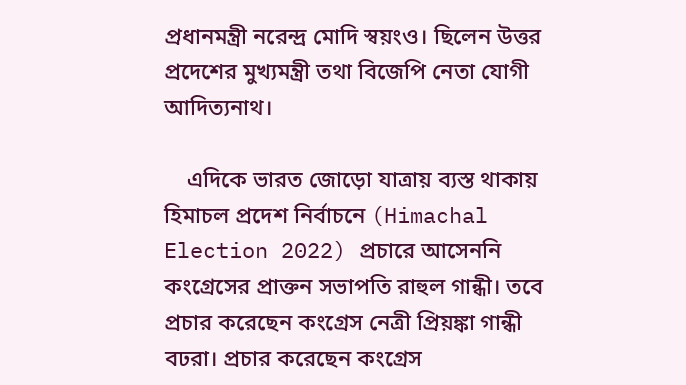প্রধানমন্ত্রী নরেন্দ্র মোদি স্বয়ংও। ছিলেন উত্তর প্রদেশের মুখ্যমন্ত্রী তথা বিজেপি নেতা যোগী আদিত্যনাথ।

    এদিকে ভারত জোড়ো যাত্রায় ব্যস্ত থাকায় হিমাচল প্রদেশ নির্বাচনে (Himachal Election 2022) প্রচারে আসেননি কংগ্রেসের প্রাক্তন সভাপতি রাহুল গান্ধী। তবে প্রচার করেছেন কংগ্রেস নেত্রী প্রিয়ঙ্কা গান্ধী বঢরা। প্রচার করেছেন কংগ্রেস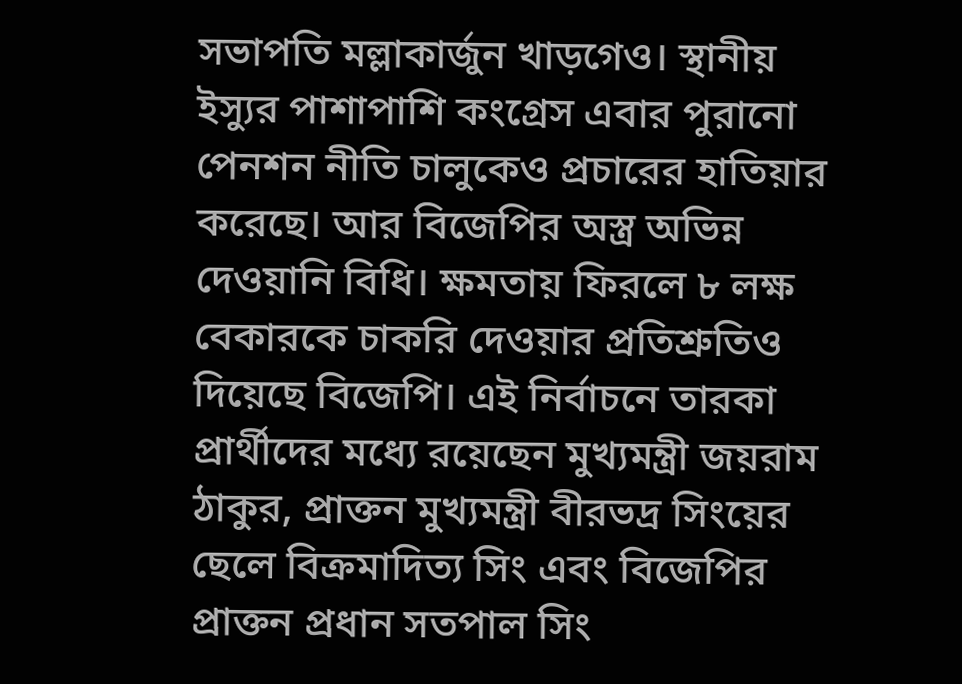সভাপতি মল্লাকার্জুন খাড়গেও। স্থানীয় ইস্যুর পাশাপাশি কংগ্রেস এবার পুরানো পেনশন নীতি চালুকেও প্রচারের হাতিয়ার করেছে। আর বিজেপির অস্ত্র অভিন্ন দেওয়ানি বিধি। ক্ষমতায় ফিরলে ৮ লক্ষ বেকারকে চাকরি দেওয়ার প্রতিশ্রুতিও দিয়েছে বিজেপি। এই নির্বাচনে তারকা প্রার্থীদের মধ্যে রয়েছেন মুখ্যমন্ত্রী জয়রাম ঠাকুর, প্রাক্তন মুখ্যমন্ত্রী বীরভদ্র সিংয়ের ছেলে বিক্রমাদিত্য সিং এবং বিজেপির প্রাক্তন প্রধান সতপাল সিং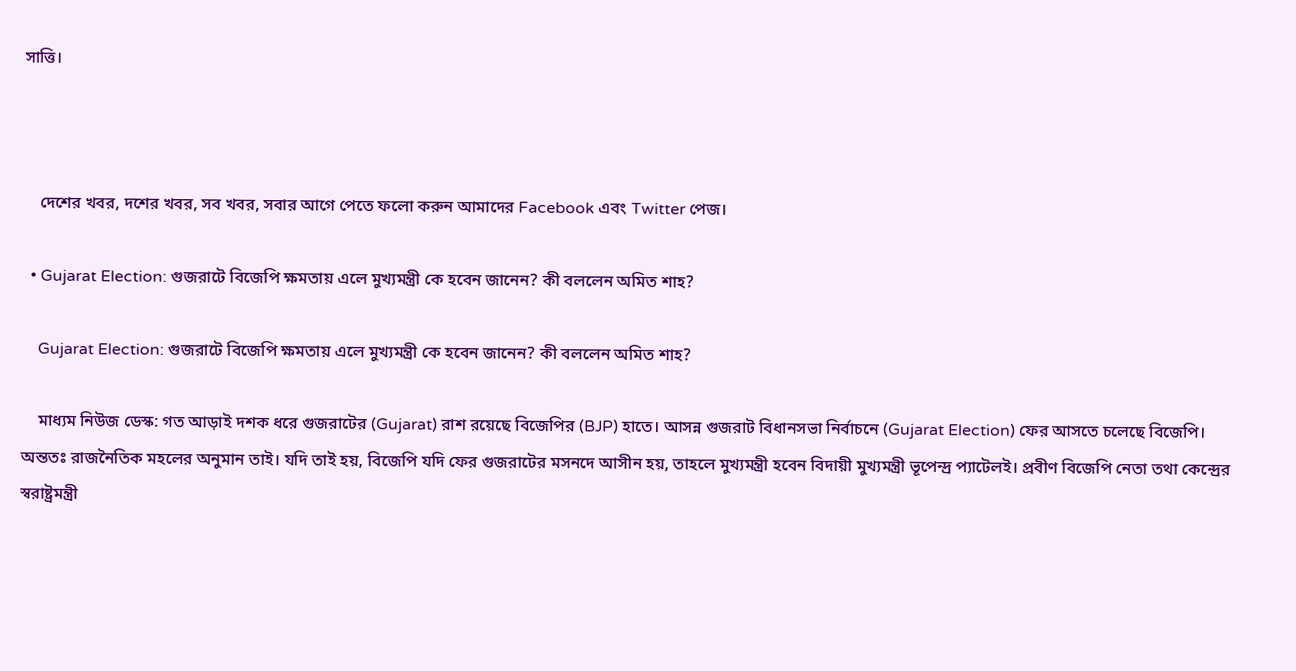সাত্তি।



    দেশের খবর, দশের খবর, সব খবর, সবার আগে পেতে ফলো করুন আমাদের Facebook এবং Twitter পেজ।

  • Gujarat Election: গুজরাটে বিজেপি ক্ষমতায় এলে মুখ্যমন্ত্রী কে হবেন জানেন? কী বললেন অমিত শাহ?

    Gujarat Election: গুজরাটে বিজেপি ক্ষমতায় এলে মুখ্যমন্ত্রী কে হবেন জানেন? কী বললেন অমিত শাহ?

    মাধ্যম নিউজ ডেস্ক: গত আড়াই দশক ধরে গুজরাটের (Gujarat) রাশ রয়েছে বিজেপির (BJP) হাতে। আসন্ন গুজরাট বিধানসভা নির্বাচনে (Gujarat Election) ফের আসতে চলেছে বিজেপি। অন্ততঃ রাজনৈতিক মহলের অনুমান তাই। যদি তাই হয়, বিজেপি যদি ফের গুজরাটের মসনদে আসীন হয়, তাহলে মুখ্যমন্ত্রী হবেন বিদায়ী মুখ্যমন্ত্রী ভূপেন্দ্র প্যাটেলই। প্রবীণ বিজেপি নেতা তথা কেন্দ্রের স্বরাষ্ট্রমন্ত্রী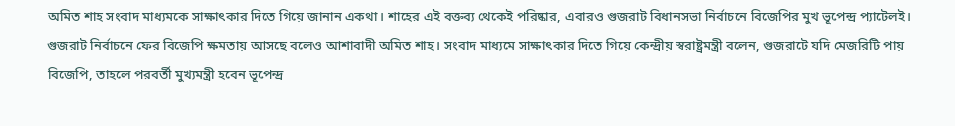অমিত শাহ সংবাদ মাধ্যমকে সাক্ষাৎকার দিতে গিয়ে জানান একথা। শাহের এই বক্তব্য থেকেই পরিষ্কার, এবারও গুজরাট বিধানসভা নির্বাচনে বিজেপির মুখ ভূপেন্দ্র প্যাটেলই। গুজরাট নির্বাচনে ফের বিজেপি ক্ষমতায় আসছে বলেও আশাবাদী অমিত শাহ। সংবাদ মাধ্যমে সাক্ষাৎকার দিতে গিয়ে কেন্দ্রীয় স্বরাষ্ট্রমন্ত্রী বলেন, গুজরাটে যদি মেজরিটি পায় বিজেপি, তাহলে পরবর্তী মুখ্যমন্ত্রী হবেন ভূপেন্দ্র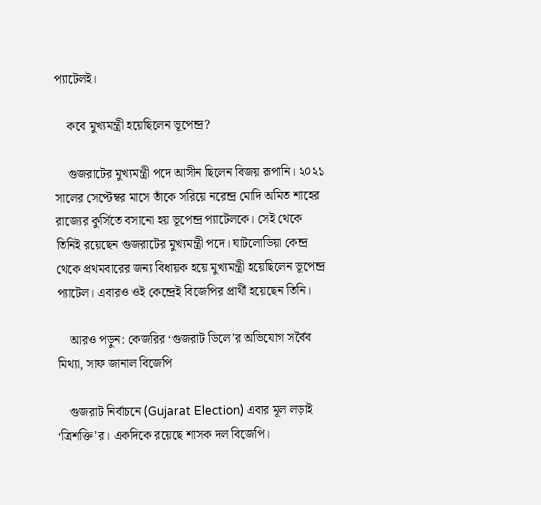প্যাটেলই।

    কবে মুখ্যমন্ত্রী হয়েছিলেন ভূপেন্দ্র?

    গুজরাটের মুখ্যমন্ত্রী পদে আসীন ছিলেন বিজয় রূপানি। ২০২১ সালের সেপ্টেম্বর মাসে তাঁকে সরিয়ে নরেন্দ্র মোদি অমিত শাহের রাজ্যের কুর্সিতে বসানো হয় ভূপেন্দ্র প্যাটেলকে। সেই থেকে তিনিই রয়েছেন গুজরাটের মুখ্যমন্ত্রী পদে। ঘাটলোডিয়া কেন্দ্র থেকে প্রথমবারের জন্য বিধায়ক হয়ে মুখ্যমন্ত্রী হয়েছিলেন ভূপেন্দ্র প্যাটেল। এবারও ওই কেন্দ্রেই বিজেপির প্রার্থী হয়েছেন তিনি।

    আরও পড়ুন: কেজরির ‘গুজরাট ডিলে’র অভিযোগ সর্বৈব মিথ্যা, সাফ জানাল বিজেপি

    গুজরাট নির্বাচনে (Gujarat Election) এবার মূল লড়াই ‘ত্রিশক্তি’র। একদিকে রয়েছে শাসক দল বিজেপি।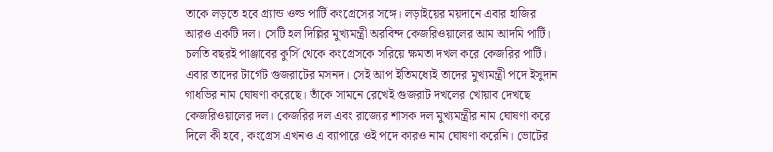তাকে লড়তে হবে গ্র্যান্ড ওল্ড পার্টি কংগ্রেসের সঙ্গে। লড়াইয়ের ময়দানে এবার হাজির আরও একটি দল। সেটি হল দিল্লির মুখ্যমন্ত্রী অরবিন্দ কেজরিওয়ালের আম আদমি পার্টি। চলতি বছরই পাঞ্জাবের কুর্সি থেকে কংগ্রেসকে সরিয়ে ক্ষমতা দখল করে কেজরির পার্টি। এবার তাদের টার্গেট গুজরাটের মসনদ। সেই আপ ইতিমধ্যেই তাদের মুখ্যমন্ত্রী পদে ইসুদান গাধভির নাম ঘোষণা করেছে। তাঁকে সামনে রেখেই গুজরাট দখলের খোয়াব দেখছে কেজরিওয়ালের দল। কেজরির দল এবং রাজ্যের শাসক দল মুখ্যমন্ত্রীর নাম ঘোষণা করে দিলে কী হবে, কংগ্রেস এখনও এ ব্যাপারে ওই পদে কারও নাম ঘোষণা করেনি। ভোটের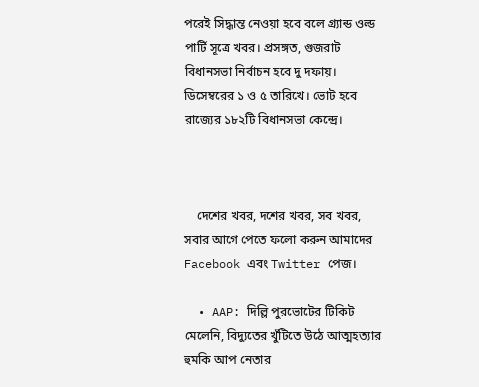পরেই সিদ্ধান্ত নেওয়া হবে বলে গ্র্যান্ড ওল্ড পার্টি সূত্রে খবর। প্রসঙ্গত, গুজরাট বিধানসভা নির্বাচন হবে দু দফায়। ডিসেম্বরের ১ ও ৫ তারিখে। ভোট হবে রাজ্যের ১৮২টি বিধানসভা কেন্দ্রে।



    দেশের খবর, দশের খবর, সব খবর, সবার আগে পেতে ফলো করুন আমাদের Facebook এবং Twitter পেজ।

  • AAP: দিল্লি পুরভোটের টিকিট মেলেনি, বিদ্যুতের খুঁটিতে উঠে আত্মহত্যার হুমকি আপ নেতার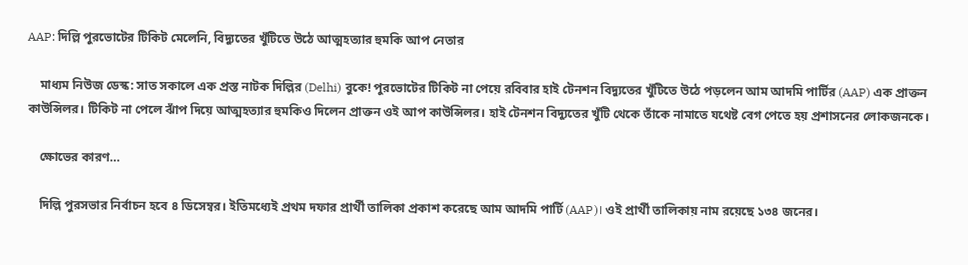AAP: দিল্লি পুরভোটের টিকিট মেলেনি, বিদ্যুতের খুঁটিতে উঠে আত্মহত্যার হুমকি আপ নেতার

    মাধ্যম নিউজ ডেস্ক: সাত সকালে এক প্রস্ত নাটক দিল্লির (Delhi) বুকে! পুরভোটের টিকিট না পেয়ে রবিবার হাই টেনশন বিদ্যুতের খুঁটিতে উঠে পড়লেন আম আদমি পার্টির (AAP) এক প্রাক্তন কাউন্সিলর। টিকিট না পেলে ঝাঁপ দিয়ে আত্মহত্যার হুমকিও দিলেন প্রাক্তন ওই আপ কাউন্সিলর। হাই টেনশন বিদ্যুতের খুঁটি থেকে তাঁকে নামাতে যথেষ্ট বেগ পেতে হয় প্রশাসনের লোকজনকে।

    ক্ষোভের কারণ…

    দিল্লি পুরসভার নির্বাচন হবে ৪ ডিসেম্বর। ইতিমধ্যেই প্রথম দফার প্রার্থী তালিকা প্রকাশ করেছে আম আদমি পার্টি (AAP)। ওই প্রার্থী তালিকায় নাম রয়েছে ১৩৪ জনের।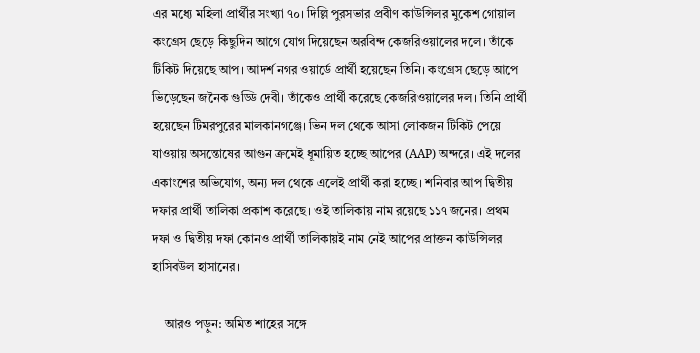এর মধ্যে মহিলা প্রার্থীর সংখ্যা ৭০। দিল্লি পুরসভার প্রবীণ কাউন্সিলর মুকেশ গোয়াল কংগ্রেস ছেড়ে কিছুদিন আগে যোগ দিয়েছেন অরবিন্দ কেজরিওয়ালের দলে। তাঁকে টিকিট দিয়েছে আপ। আদর্শ নগর ওয়ার্ডে প্রার্থী হয়েছেন তিনি। কংগ্রেস ছেড়ে আপে ভিড়েছেন জনৈক গুড্ডি দেবী। তাঁকেও প্রার্থী করেছে কেজরিওয়ালের দল। তিনি প্রার্থী হয়েছেন টিমরপুরের মালকানগঞ্জে। ভিন দল থেকে আসা লোকজন টিকিট পেয়ে যাওয়ায় অসন্তোষের আগুন ক্রমেই ধূমায়িত হচ্ছে আপের (AAP) অন্দরে। এই দলের একাংশের অভিযোগ, অন্য দল থেকে এলেই প্রার্থী করা হচ্ছে। শনিবার আপ দ্বিতীয় দফার প্রার্থী তালিকা প্রকাশ করেছে। ওই তালিকায় নাম রয়েছে ১১৭ জনের। প্রথম দফা ও দ্বিতীয় দফা কোনও প্রার্থী তালিকায়ই নাম নেই আপের প্রাক্তন কাউন্সিলর হাসিবউল হাসানের।

    আরও পড়ুন: অমিত শাহের সঙ্গে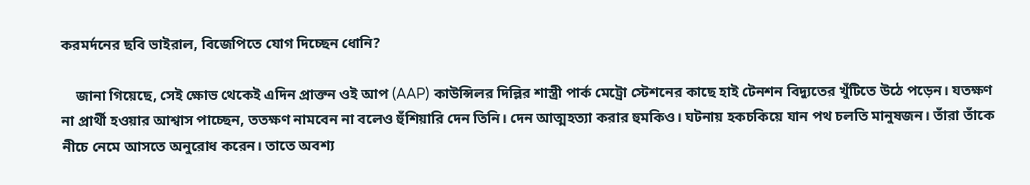করমর্দনের ছবি ভাইরাল, বিজেপিতে যোগ দিচ্ছেন ধোনি?

    জানা গিয়েছে, সেই ক্ষোভ থেকেই এদিন প্রাক্তন ওই আপ (AAP) কাউন্সিলর দিল্লির শাস্ত্রী পার্ক মেট্রো স্টেশনের কাছে হাই টেনশন বিদ্যুতের খুঁটিতে উঠে পড়েন। যতক্ষণ না প্রার্থী হওয়ার আশ্বাস পাচ্ছেন, ততক্ষণ নামবেন না বলেও হুঁশিয়ারি দেন তিনি। দেন আত্মহত্যা করার হুমকিও। ঘটনায় হকচকিয়ে যান পথ চলতি মানুষজন। তাঁরা তাঁকে নীচে নেমে আসতে অনুরোধ করেন। তাতে অবশ্য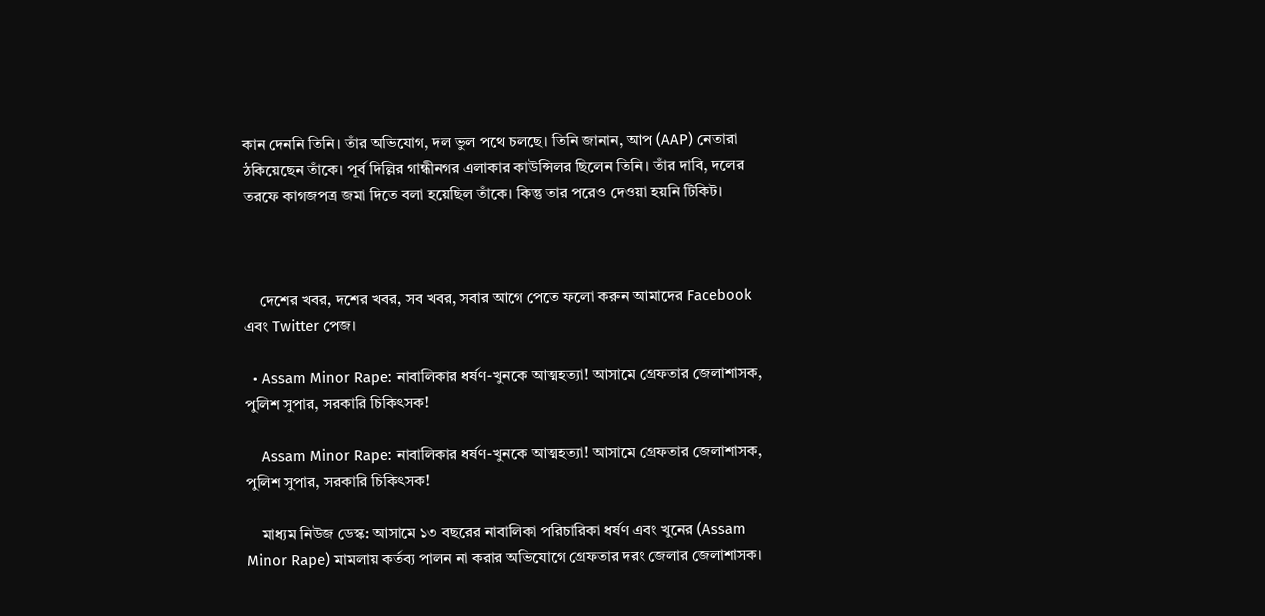কান দেননি তিনি। তাঁর অভিযোগ, দল ভুল পথে চলছে। তিনি জানান, আপ (AAP) নেতারা ঠকিয়েছেন তাঁকে। পূর্ব দিল্লির গান্ধীনগর এলাকার কাউন্সিলর ছিলেন তিনি। তাঁর দাবি, দলের তরফে কাগজপত্র জমা দিতে বলা হয়েছিল তাঁকে। কিন্তু তার পরেও দেওয়া হয়নি টিকিট।



    দেশের খবর, দশের খবর, সব খবর, সবার আগে পেতে ফলো করুন আমাদের Facebook এবং Twitter পেজ।

  • Assam Minor Rape: নাবালিকার ধর্ষণ-খুনকে আত্মহত্যা! আসামে গ্রেফতার জেলাশাসক, পুলিশ সুপার, সরকারি চিকিৎসক!

    Assam Minor Rape: নাবালিকার ধর্ষণ-খুনকে আত্মহত্যা! আসামে গ্রেফতার জেলাশাসক, পুলিশ সুপার, সরকারি চিকিৎসক!

    মাধ্যম নিউজ ডেস্ক: আসামে ১৩ বছরের নাবালিকা পরিচারিকা ধর্ষণ এবং খুনের (Assam Minor Rape) মামলায় কর্তব্য পালন না করার অভিযোগে গ্রেফতার দরং জেলার জেলাশাসক।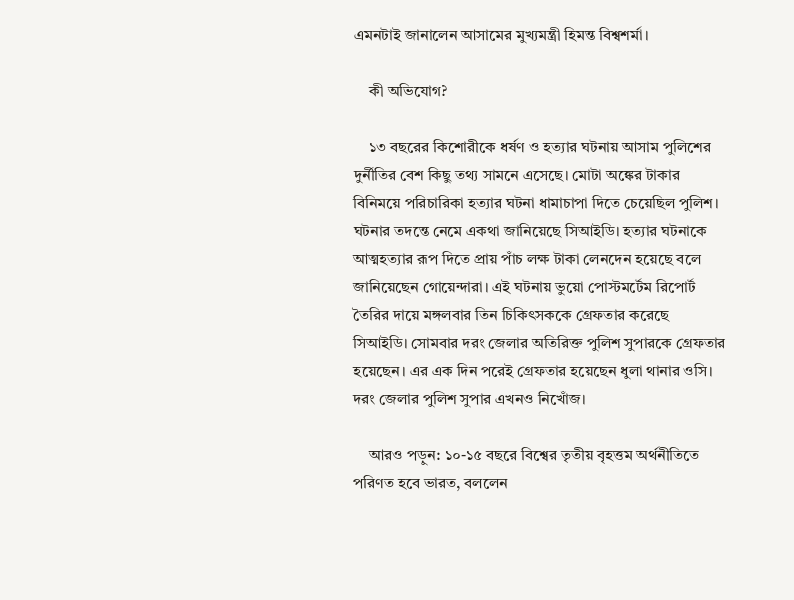এমনটাই জানালেন আসামের মুখ্যমন্ত্রী হিমন্ত বিশ্বশর্মা।

    কী অভিযোগ?

    ১৩ বছরের কিশোরীকে ধর্ষণ ও হত্যার ঘটনায় আসাম পুলিশের দুর্নীতির বেশ কিছু তথ্য সামনে এসেছে। মোটা অঙ্কের টাকার বিনিময়ে পরিচারিকা হত্যার ঘটনা ধামাচাপা দিতে চেয়েছিল পুলিশ। ঘটনার তদন্তে নেমে একথা জানিয়েছে সিআইডি। হত্যার ঘটনাকে আত্মহত্যার রূপ দিতে প্রায় পাঁচ লক্ষ টাকা লেনদেন হয়েছে বলে জানিয়েছেন গোয়েন্দারা। এই ঘটনায় ভুয়ো পোস্টমর্টেম রিপোর্ট তৈরির দায়ে মঙ্গলবার তিন চিকিৎসককে গ্রেফতার করেছে সিআইডি। সোমবার দরং জেলার অতিরিক্ত পুলিশ সুপারকে গ্রেফতার হয়েছেন। এর এক দিন পরেই গ্রেফতার হয়েছেন ধুলা থানার ওসি। দরং জেলার পুলিশ সুপার এখনও নিখোঁজ।

    আরও পড়ুন: ১০-১৫ বছরে বিশ্বের তৃতীয় বৃহত্তম অর্থনীতিতে পরিণত হবে ভারত, বললেন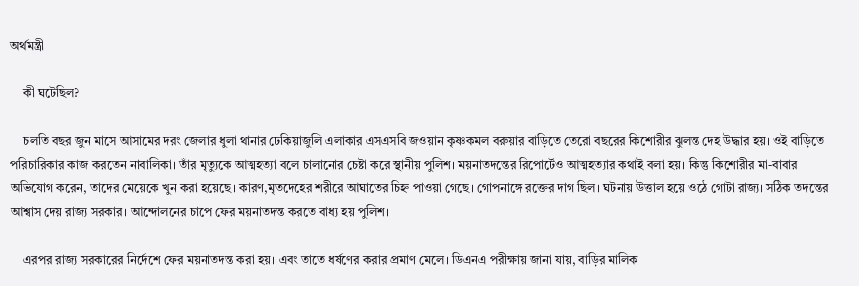অর্থমন্ত্রী

    কী ঘটেছিল?

    চলতি বছর জুন মাসে আসামের দরং জেলার ধুলা থানার ঢেকিয়াজুলি এলাকার এসএসবি জওয়ান কৃষ্ণকমল বরুয়ার বাড়িতে তেরো বছরের কিশোরীর ঝুলন্ত দেহ উদ্ধার হয়। ওই বাড়িতে পরিচারিকার কাজ করতেন নাবালিকা। তাঁর মৃত্যুকে আত্মহত্যা বলে চালানোর চেষ্টা করে স্থানীয় পুলিশ। ময়নাতদন্তের রিপোর্টেও আত্মহত্যার কথাই বলা হয়। কিন্তু কিশোরীর মা-বাবার অভিযোগ করেন, তাদের মেয়েকে খুন করা হয়েছে। কারণ,মৃতদেহের শরীরে আঘাতের চিহ্ন পাওয়া গেছে। গোপনাঙ্গে রক্তের দাগ ছিল। ঘটনায় উত্তাল হয়ে ওঠে গোটা রাজ্য। সঠিক তদন্তের আশ্বাস দেয় রাজ্য সরকার। আন্দোলনের চাপে ফের ময়নাতদন্ত করতে বাধ্য হয় পুলিশ।

    এরপর রাজ্য সরকারের নির্দেশে ফের ময়নাতদন্ত করা হয়। এবং তাতে ধর্ষণের করার প্রমাণ মেলে। ডিএনএ পরীক্ষায় জানা যায়, বাড়ির মালিক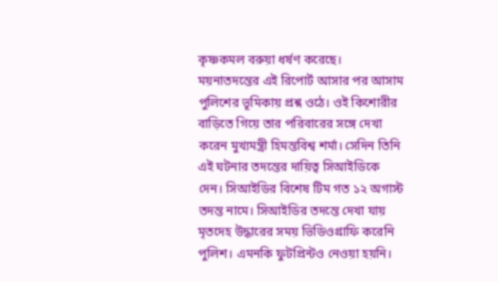কৃষ্ণকমল বরুয়া ধর্ষণ করেছে। ময়নাতদন্তের এই রিপোর্ট আসার পর আসাম  পুলিশের ভূমিকায় প্রশ্ন ওঠে। ওই কিশোরীর বাড়িতে গিয়ে তার পরিবারের সঙ্গে দেখা করেন মুখ্যমন্ত্রী হিমন্তবিশ্ব শর্মা। সেদিন তিনি এই ঘটনার তদন্তের দায়িত্ব সিআইডিকে দেন। সিআইডির বিশেষ টিম গত ১২ অগাস্ট  তদন্ত নামে। সিআইডির তদন্তে দেখা যায় মৃতদেহ উদ্ধারের সময় ভিডিওগ্রাফি করেনি পুলিশ। এমনকি ফুটপ্রিন্টও নেওয়া হয়নি।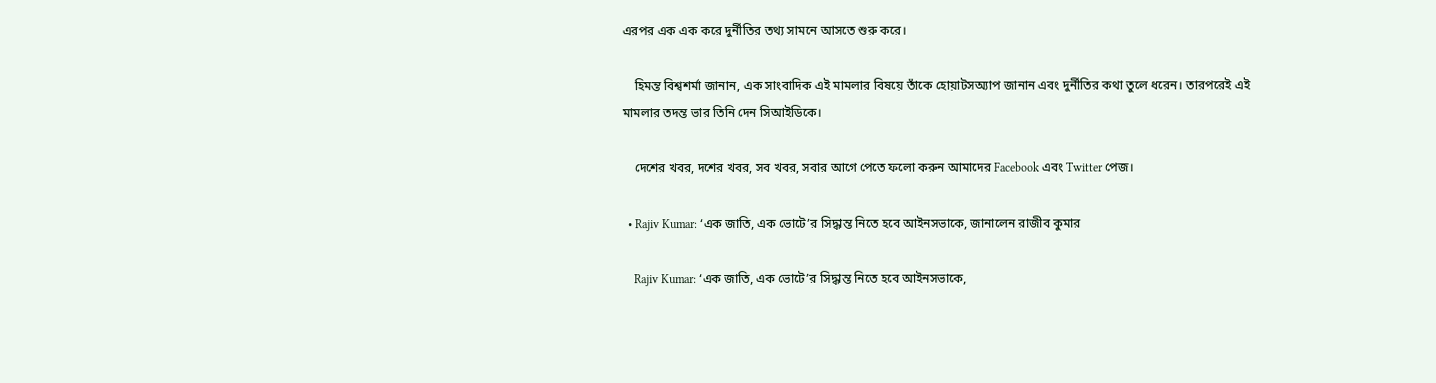এরপর এক এক করে দুর্নীতির তথ্য সামনে আসতে শুরু করে।

    হিমন্ত বিশ্বশর্মা জানান, এক সাংবাদিক এই মামলার বিষয়ে তাঁকে হোয়াটসঅ্যাপ জানান এবং দুর্নীতির কথা তুলে ধরেন। তারপরেই এই মামলার তদন্ত ভার তিনি দেন সিআইডিকে।

    দেশের খবর, দশের খবর, সব খবর, সবার আগে পেতে ফলো করুন আমাদের Facebook এবং Twitter পেজ।

  • Rajiv Kumar: ‘এক জাতি, এক ভোটে’র সিদ্ধান্ত নিতে হবে আইনসভাকে, জানালেন রাজীব কুমার

    Rajiv Kumar: ‘এক জাতি, এক ভোটে’র সিদ্ধান্ত নিতে হবে আইনসভাকে,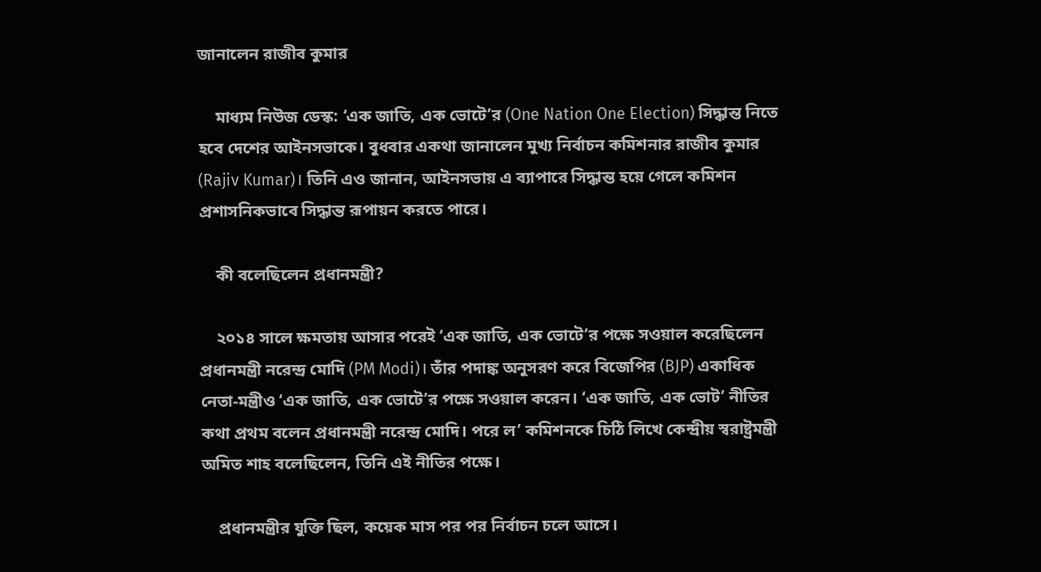জানালেন রাজীব কুমার

    মাধ্যম নিউজ ডেস্ক: ‘এক জাতি, এক ভোটে’র (One Nation One Election) সিদ্ধান্ত নিতে হবে দেশের আইনসভাকে। বুধবার একথা জানালেন মুখ্য নির্বাচন কমিশনার রাজীব কুমার (Rajiv Kumar)। তিনি এও জানান, আইনসভায় এ ব্যাপারে সিদ্ধান্ত হয়ে গেলে কমিশন প্রশাসনিকভাবে সিদ্ধান্ত রূপায়ন করতে পারে।

    কী বলেছিলেন প্রধানমন্ত্রী?

    ২০১৪ সালে ক্ষমতায় আসার পরেই ‘এক জাতি, এক ভোটে’র পক্ষে সওয়াল করেছিলেন প্রধানমন্ত্রী নরেন্দ্র মোদি (PM Modi)। তাঁর পদাঙ্ক অনুসরণ করে বিজেপির (BJP) একাধিক নেতা-মন্ত্রীও ‘এক জাতি, এক ভোটে’র পক্ষে সওয়াল করেন। ‘এক জাতি, এক ভোট’ নীতির কথা প্রথম বলেন প্রধানমন্ত্রী নরেন্দ্র মোদি। পরে ল’ কমিশনকে চিঠি লিখে কেন্দ্রীয় স্বরাষ্ট্রমন্ত্রী অমিত শাহ বলেছিলেন, তিনি এই নীতির পক্ষে।

    প্রধানমন্ত্রীর যুক্তি ছিল, কয়েক মাস পর পর নির্বাচন চলে আসে।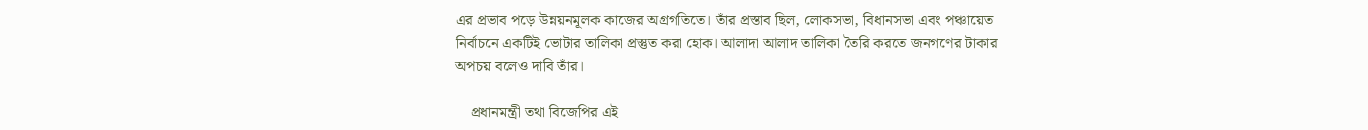এর প্রভাব পড়ে উন্নয়নমূলক কাজের অগ্রগতিতে। তাঁর প্রস্তাব ছিল, লোকসভা, বিধানসভা এবং পঞ্চায়েত নির্বাচনে একটিই ভোটার তালিকা প্রস্তুত করা হোক। আলাদা আলাদ তালিকা তৈরি করতে জনগণের টাকার অপচয় বলেও দাবি তাঁর।

    প্রধানমন্ত্রী তথা বিজেপির এই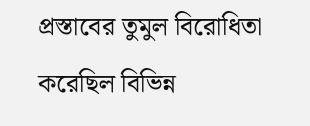প্রস্তাবের তুমুল বিরোধিতা করেছিল বিভিন্ন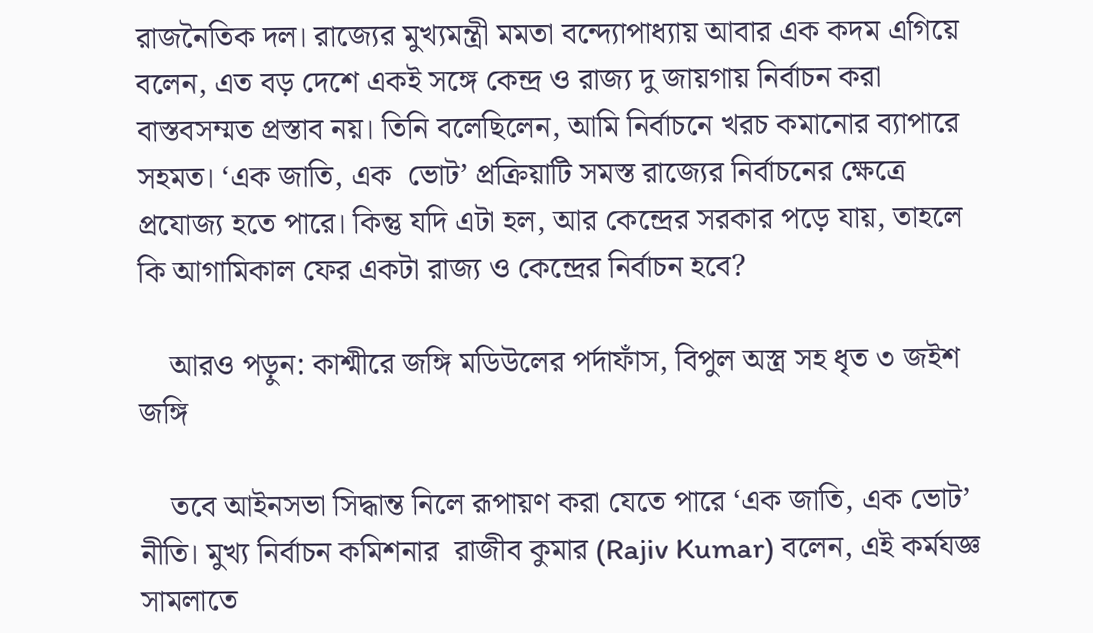রাজনৈতিক দল। রাজ্যের মুখ্যমন্ত্রী মমতা বন্দ্যোপাধ্যায় আবার এক কদম এগিয়ে বলেন, এত বড় দেশে একই সঙ্গে কেন্দ্র ও রাজ্য দু জায়গায় নির্বাচন করা বাস্তবসম্মত প্রস্তাব নয়। তিনি বলেছিলেন, আমি নির্বাচনে খরচ কমানোর ব্যাপারে সহমত। ‘এক জাতি, এক  ভোট’ প্রক্রিয়াটি সমস্ত রাজ্যের নির্বাচনের ক্ষেত্রে প্রযোজ্য হতে পারে। কিন্তু যদি এটা হল, আর কেন্দ্রের সরকার পড়ে যায়, তাহলে কি আগামিকাল ফের একটা রাজ্য ও কেন্দ্রের নির্বাচন হবে?

    আরও পড়ুন: কাশ্মীরে জঙ্গি মডিউলের পর্দাফাঁস, বিপুল অস্ত্র সহ ধৃত ৩ জইশ জঙ্গি

    তবে আইনসভা সিদ্ধান্ত নিলে রূপায়ণ করা যেতে পারে ‘এক জাতি, এক ভোট’ নীতি। মুখ্য নির্বাচন কমিশনার  রাজীব কুমার (Rajiv Kumar) বলেন, এই কর্মযজ্ঞ সামলাতে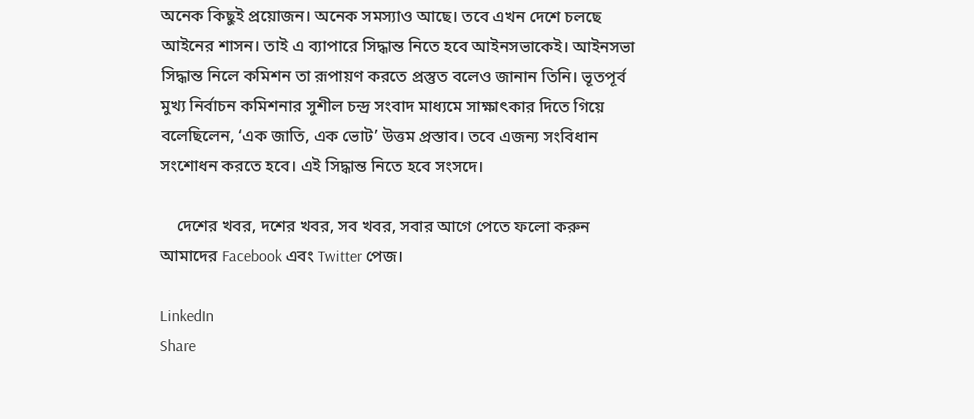অনেক কিছুই প্রয়োজন। অনেক সমস্যাও আছে। তবে এখন দেশে চলছে আইনের শাসন। তাই এ ব্যাপারে সিদ্ধান্ত নিতে হবে আইনসভাকেই। আইনসভা সিদ্ধান্ত নিলে কমিশন তা রূপায়ণ করতে প্রস্তুত বলেও জানান তিনি। ভূতপূর্ব মুখ্য নির্বাচন কমিশনার সুশীল চন্দ্র সংবাদ মাধ্যমে সাক্ষাৎকার দিতে গিয়ে বলেছিলেন, ‘এক জাতি, এক ভোট’ উত্তম প্রস্তাব। তবে এজন্য সংবিধান সংশোধন করতে হবে। এই সিদ্ধান্ত নিতে হবে সংসদে।

    দেশের খবর, দশের খবর, সব খবর, সবার আগে পেতে ফলো করুন আমাদের Facebook এবং Twitter পেজ।

LinkedIn
Share